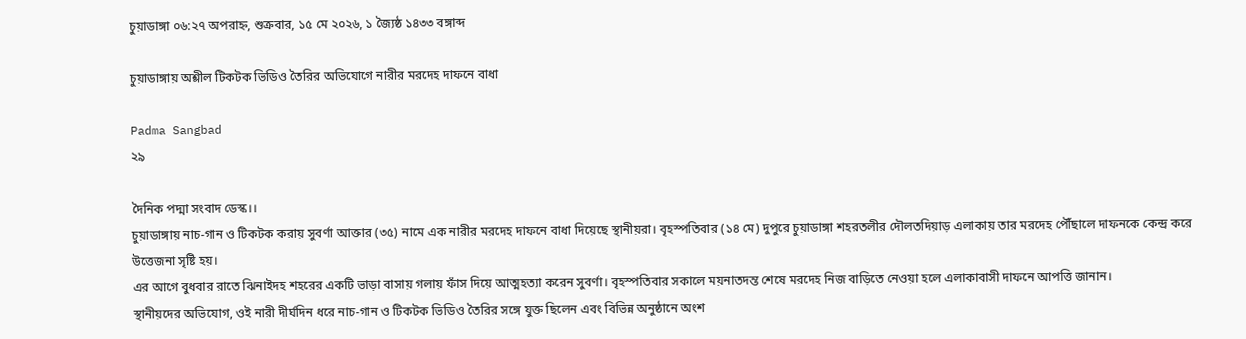চুয়াডাঙ্গা ০৬:২৭ অপরাহ্ন, শুক্রবার, ১৫ মে ২০২৬, ১ জ্যৈষ্ঠ ১৪৩৩ বঙ্গাব্দ

চুয়াডাঙ্গায় অশ্লীল টিকটক ভিডিও তৈরির অভিযোগে নারীর মরদেহ দাফনে বাধা

Padma Sangbad
২৯

দৈনিক পদ্মা সংবাদ ডেস্ক।।
চুয়াডাঙ্গায় নাচ-গান ও টিকটক করায় সুবর্ণা আক্তার (৩৫) নামে এক নারীর মরদেহ দাফনে বাধা দিয়েছে স্থানীয়রা। বৃহস্পতিবার (১৪ মে) দুপুরে চুয়াডাঙ্গা শহরতলীর দৌলতদিয়াড় এলাকায় তার মরদেহ পৌঁছালে দাফনকে কেন্দ্র করে উত্তেজনা সৃষ্টি হয়।
এর আগে বুধবার রাতে ঝিনাইদহ শহরের একটি ভাড়া বাসায় গলায় ফাঁস দিয়ে আত্মহত্যা করেন সুবর্ণা। বৃহস্পতিবার সকালে ময়নাতদন্ত শেষে মরদেহ নিজ বাড়িতে নেওয়া হলে এলাকাবাসী দাফনে আপত্তি জানান।
স্থানীয়দের অভিযোগ, ওই নারী দীর্ঘদিন ধরে নাচ-গান ও টিকটক ভিডিও তৈরির সঙ্গে যুক্ত ছিলেন এবং বিভিন্ন অনুষ্ঠানে অংশ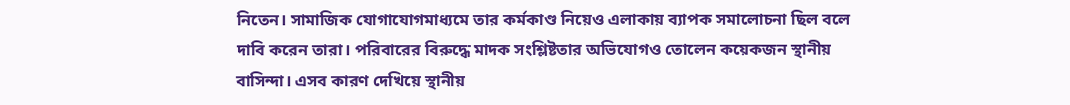নিতেন। সামাজিক যোগাযোগমাধ্যমে তার কর্মকাণ্ড নিয়েও এলাকায় ব্যাপক সমালোচনা ছিল বলে দাবি করেন তারা। পরিবারের বিরুদ্ধে মাদক সংশ্লিষ্টতার অভিযোগও তোলেন কয়েকজন স্থানীয় বাসিন্দা। এসব কারণ দেখিয়ে স্থানীয়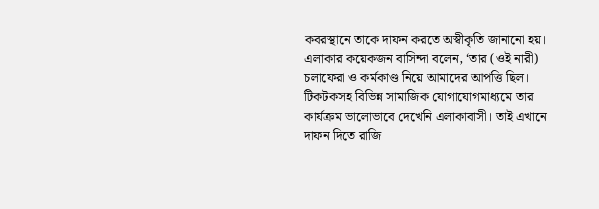কবরস্থানে তাকে দাফন করতে অস্বীকৃতি জানানো হয়।
এলাকার কয়েকজন বাসিন্দা বলেন, ‘তার (ওই নারী) চলাফেরা ও কর্মকাণ্ড নিয়ে আমাদের আপত্তি ছিল। টিকটকসহ বিভিন্ন সামাজিক যোগাযোগমাধ্যমে তার কার্যক্রম ভালোভাবে দেখেনি এলাকাবাসী। তাই এখানে দাফন দিতে রাজি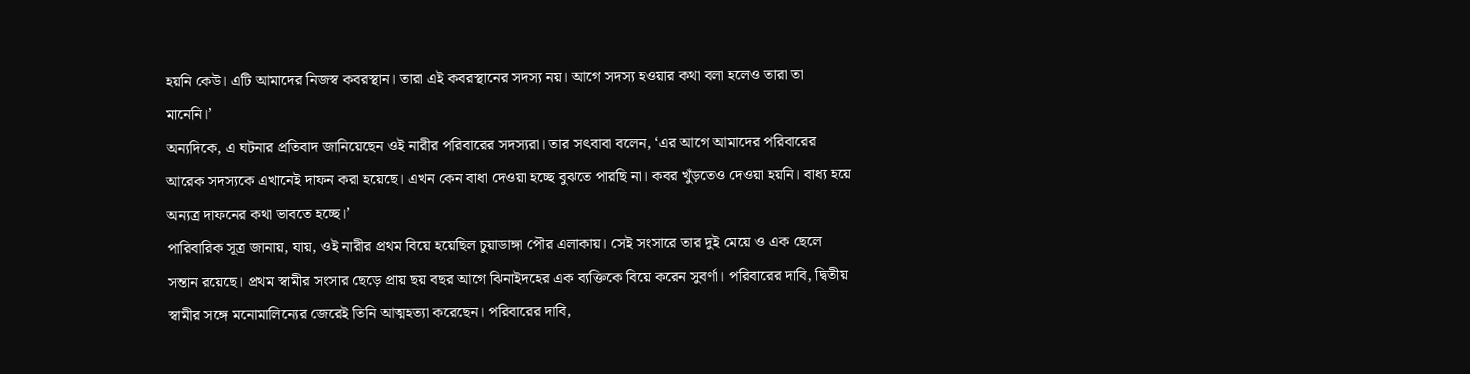হয়নি কেউ। এটি আমাদের নিজস্ব কবরস্থান। তারা এই কবরস্থানের সদস্য নয়। আগে সদস্য হওয়ার কথা বলা হলেও তারা তা মানেনি।’
অন্যদিকে, এ ঘটনার প্রতিবাদ জানিয়েছেন ওই নারীর পরিবারের সদস্যরা। তার সৎবাবা বলেন, ‘এর আগে আমাদের পরিবারের আরেক সদস্যকে এখানেই দাফন করা হয়েছে। এখন কেন বাধা দেওয়া হচ্ছে বুঝতে পারছি না। কবর খুঁড়তেও দেওয়া হয়নি। বাধ্য হয়ে অন্যত্র দাফনের কথা ভাবতে হচ্ছে।’
পারিবারিক সূত্র জানায়, যায়, ওই নারীর প্রথম বিয়ে হয়েছিল চুয়াডাঙ্গা পৌর এলাকায়। সেই সংসারে তার দুই মেয়ে ও এক ছেলে সন্তান রয়েছে। প্রথম স্বামীর সংসার ছেড়ে প্রায় ছয় বছর আগে ঝিনাইদহের এক ব্যক্তিকে বিয়ে করেন সুবর্ণা। পরিবারের দাবি, দ্বিতীয় স্বামীর সঙ্গে মনোমালিন্যের জেরেই তিনি আত্মহত্যা করেছেন। পরিবারের দাবি,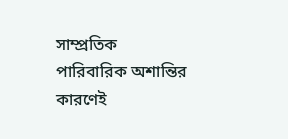সাম্প্রতিক পারিবারিক অশান্তির কারণেই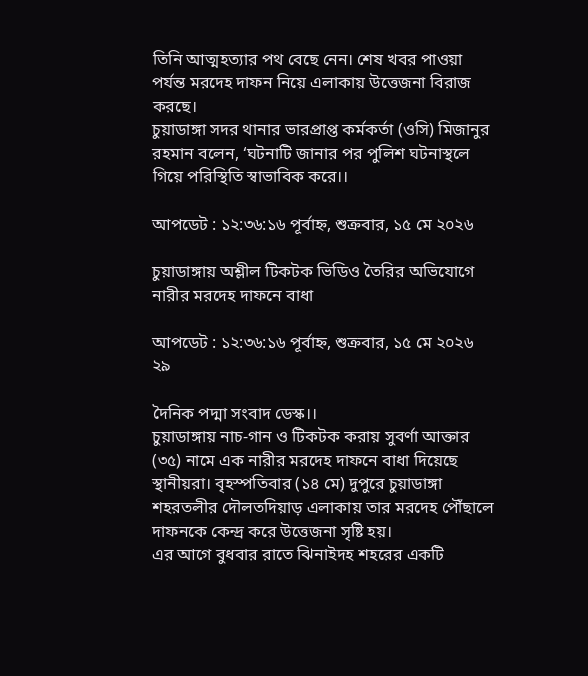তিনি আত্মহত্যার পথ বেছে নেন। শেষ খবর পাওয়া পর্যন্ত মরদেহ দাফন নিয়ে এলাকায় উত্তেজনা বিরাজ করছে।
চুয়াডাঙ্গা সদর থানার ভারপ্রাপ্ত কর্মকর্তা (ওসি) মিজানুর রহমান বলেন, ‘ঘটনাটি জানার পর পুলিশ ঘটনাস্থলে গিয়ে পরিস্থিতি স্বাভাবিক করে।।

আপডেট : ১২:৩৬:১৬ পূর্বাহ্ন, শুক্রবার, ১৫ মে ২০২৬

চুয়াডাঙ্গায় অশ্লীল টিকটক ভিডিও তৈরির অভিযোগে নারীর মরদেহ দাফনে বাধা

আপডেট : ১২:৩৬:১৬ পূর্বাহ্ন, শুক্রবার, ১৫ মে ২০২৬
২৯

দৈনিক পদ্মা সংবাদ ডেস্ক।।
চুয়াডাঙ্গায় নাচ-গান ও টিকটক করায় সুবর্ণা আক্তার (৩৫) নামে এক নারীর মরদেহ দাফনে বাধা দিয়েছে স্থানীয়রা। বৃহস্পতিবার (১৪ মে) দুপুরে চুয়াডাঙ্গা শহরতলীর দৌলতদিয়াড় এলাকায় তার মরদেহ পৌঁছালে দাফনকে কেন্দ্র করে উত্তেজনা সৃষ্টি হয়।
এর আগে বুধবার রাতে ঝিনাইদহ শহরের একটি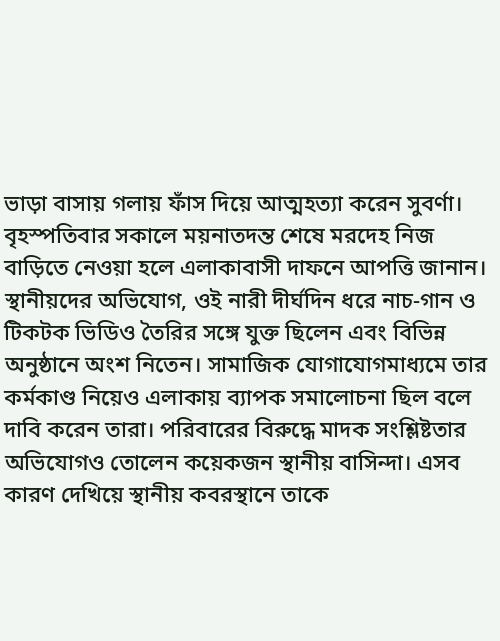ভাড়া বাসায় গলায় ফাঁস দিয়ে আত্মহত্যা করেন সুবর্ণা। বৃহস্পতিবার সকালে ময়নাতদন্ত শেষে মরদেহ নিজ বাড়িতে নেওয়া হলে এলাকাবাসী দাফনে আপত্তি জানান।
স্থানীয়দের অভিযোগ, ওই নারী দীর্ঘদিন ধরে নাচ-গান ও টিকটক ভিডিও তৈরির সঙ্গে যুক্ত ছিলেন এবং বিভিন্ন অনুষ্ঠানে অংশ নিতেন। সামাজিক যোগাযোগমাধ্যমে তার কর্মকাণ্ড নিয়েও এলাকায় ব্যাপক সমালোচনা ছিল বলে দাবি করেন তারা। পরিবারের বিরুদ্ধে মাদক সংশ্লিষ্টতার অভিযোগও তোলেন কয়েকজন স্থানীয় বাসিন্দা। এসব কারণ দেখিয়ে স্থানীয় কবরস্থানে তাকে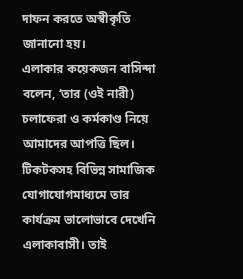দাফন করতে অস্বীকৃতি জানানো হয়।
এলাকার কয়েকজন বাসিন্দা বলেন, ‘তার (ওই নারী) চলাফেরা ও কর্মকাণ্ড নিয়ে আমাদের আপত্তি ছিল। টিকটকসহ বিভিন্ন সামাজিক যোগাযোগমাধ্যমে তার কার্যক্রম ভালোভাবে দেখেনি এলাকাবাসী। তাই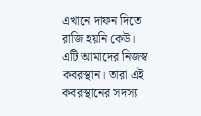এখানে দাফন দিতে রাজি হয়নি কেউ। এটি আমাদের নিজস্ব কবরস্থান। তারা এই কবরস্থানের সদস্য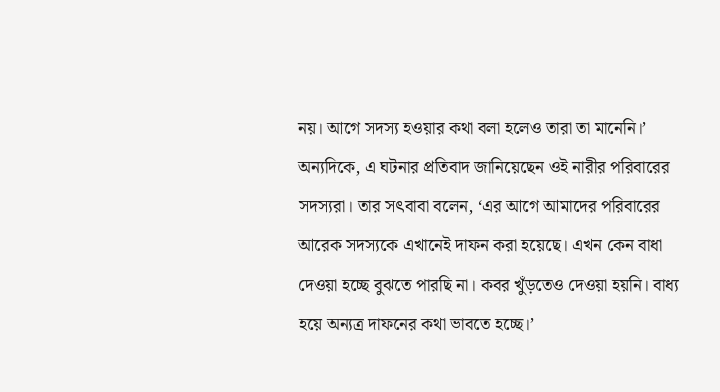নয়। আগে সদস্য হওয়ার কথা বলা হলেও তারা তা মানেনি।’
অন্যদিকে, এ ঘটনার প্রতিবাদ জানিয়েছেন ওই নারীর পরিবারের সদস্যরা। তার সৎবাবা বলেন, ‘এর আগে আমাদের পরিবারের আরেক সদস্যকে এখানেই দাফন করা হয়েছে। এখন কেন বাধা দেওয়া হচ্ছে বুঝতে পারছি না। কবর খুঁড়তেও দেওয়া হয়নি। বাধ্য হয়ে অন্যত্র দাফনের কথা ভাবতে হচ্ছে।’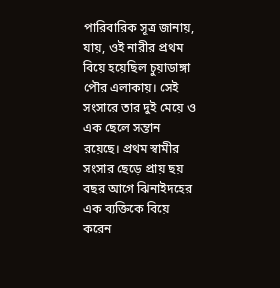পারিবারিক সূত্র জানায়, যায়, ওই নারীর প্রথম বিয়ে হয়েছিল চুয়াডাঙ্গা পৌর এলাকায়। সেই সংসারে তার দুই মেয়ে ও এক ছেলে সন্তান রয়েছে। প্রথম স্বামীর সংসার ছেড়ে প্রায় ছয় বছর আগে ঝিনাইদহের এক ব্যক্তিকে বিয়ে করেন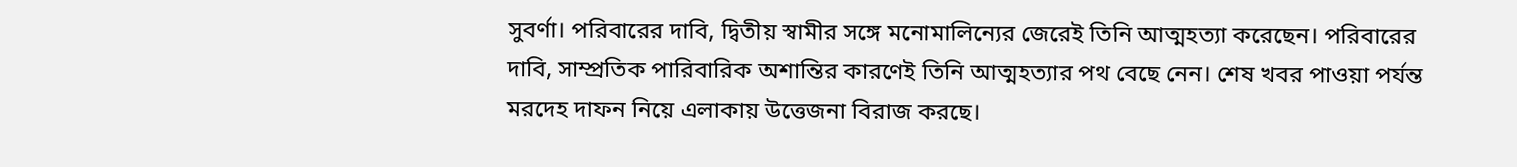সুবর্ণা। পরিবারের দাবি, দ্বিতীয় স্বামীর সঙ্গে মনোমালিন্যের জেরেই তিনি আত্মহত্যা করেছেন। পরিবারের দাবি, সাম্প্রতিক পারিবারিক অশান্তির কারণেই তিনি আত্মহত্যার পথ বেছে নেন। শেষ খবর পাওয়া পর্যন্ত মরদেহ দাফন নিয়ে এলাকায় উত্তেজনা বিরাজ করছে।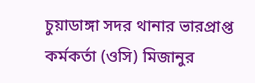চুয়াডাঙ্গা সদর থানার ভারপ্রাপ্ত কর্মকর্তা (ওসি) মিজানুর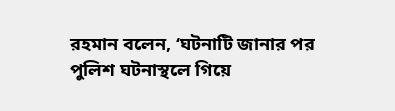রহমান বলেন, ‘ঘটনাটি জানার পর পুলিশ ঘটনাস্থলে গিয়ে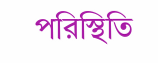পরিস্থিতি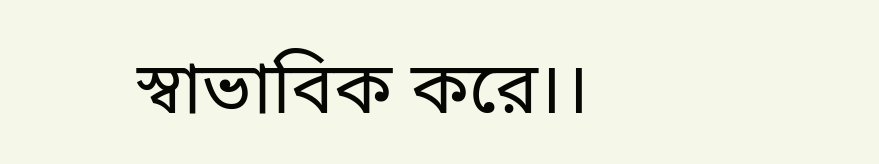স্বাভাবিক করে।।